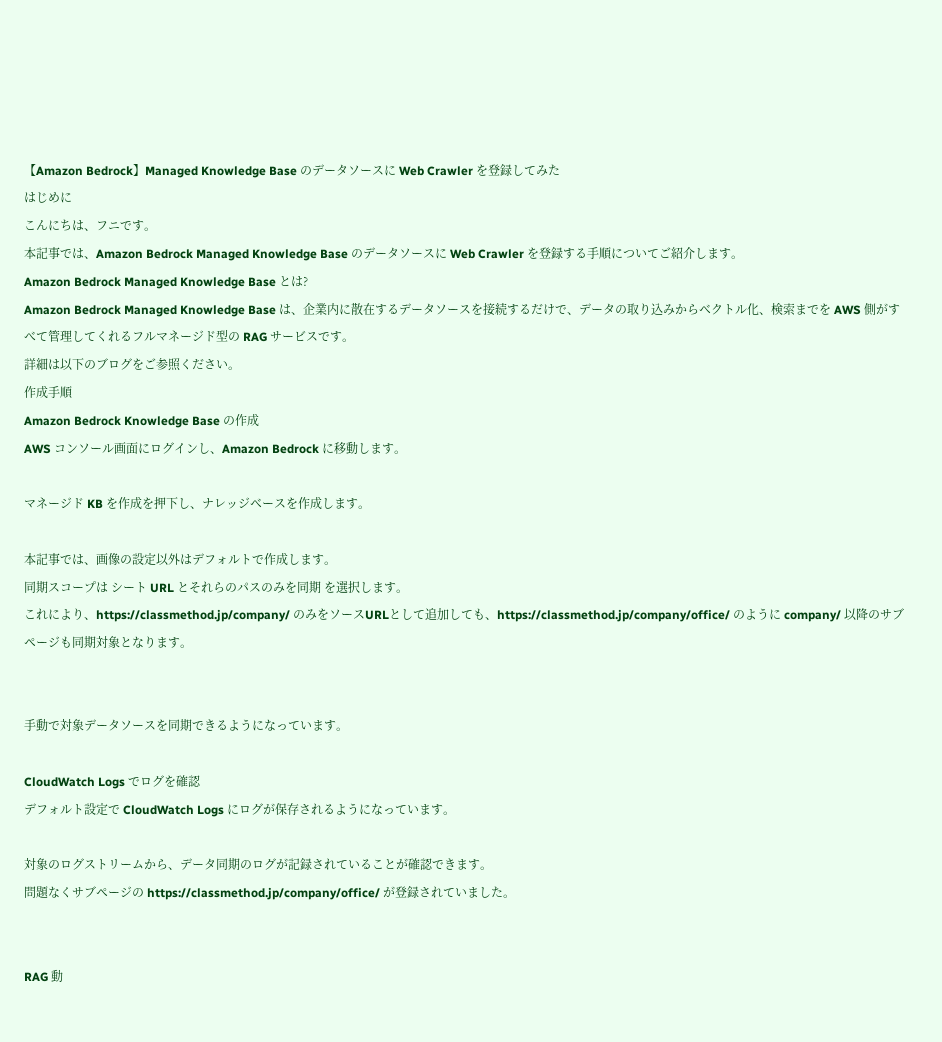【Amazon Bedrock】Managed Knowledge Base のデータソースに Web Crawler を登録してみた
はじめに
こんにちは、フニです。
本記事では、Amazon Bedrock Managed Knowledge Base のデータソースに Web Crawler を登録する手順についてご紹介します。
Amazon Bedrock Managed Knowledge Base とは?
Amazon Bedrock Managed Knowledge Base は、企業内に散在するデータソースを接続するだけで、データの取り込みからベクトル化、検索までを AWS 側がすべて管理してくれるフルマネージド型の RAG サービスです。
詳細は以下のブログをご参照ください。
作成手順
Amazon Bedrock Knowledge Base の作成
AWS コンソール画面にログインし、Amazon Bedrock に移動します。

マネージド KB を作成を押下し、ナレッジベースを作成します。

本記事では、画像の設定以外はデフォルトで作成します。
同期スコープは シート URL とそれらのパスのみを同期 を選択します。
これにより、https://classmethod.jp/company/ のみをソースURLとして追加しても、https://classmethod.jp/company/office/ のように company/ 以降のサブページも同期対象となります。


手動で対象データソースを同期できるようになっています。

CloudWatch Logs でログを確認
デフォルト設定で CloudWatch Logs にログが保存されるようになっています。

対象のログストリームから、データ同期のログが記録されていることが確認できます。
問題なくサブページの https://classmethod.jp/company/office/ が登録されていました。


RAG 動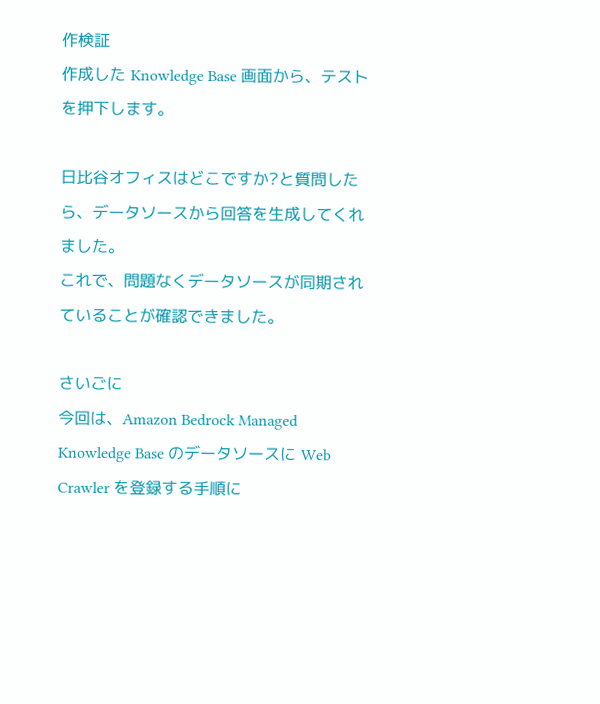作検証
作成した Knowledge Base 画面から、テストを押下します。

日比谷オフィスはどこですか?と質問したら、データソースから回答を生成してくれました。
これで、問題なくデータソースが同期されていることが確認できました。

さいごに
今回は、Amazon Bedrock Managed Knowledge Base のデータソースに Web Crawler を登録する手順に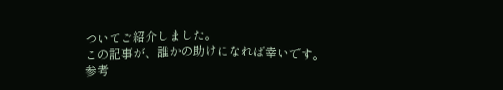ついてご紹介しました。
この記事が、誰かの助けになれば幸いです。
参考